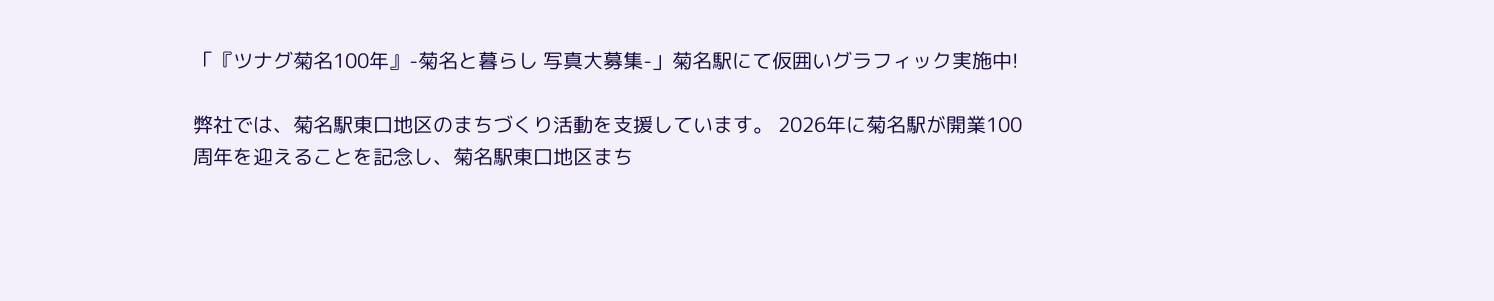「『ツナグ菊名100年』-菊名と暮らし 写真大募集-」菊名駅にて仮囲いグラフィック実施中!

弊社では、菊名駅東口地区のまちづくり活動を支援しています。 2026年に菊名駅が開業100周年を迎えることを記念し、菊名駅東口地区まち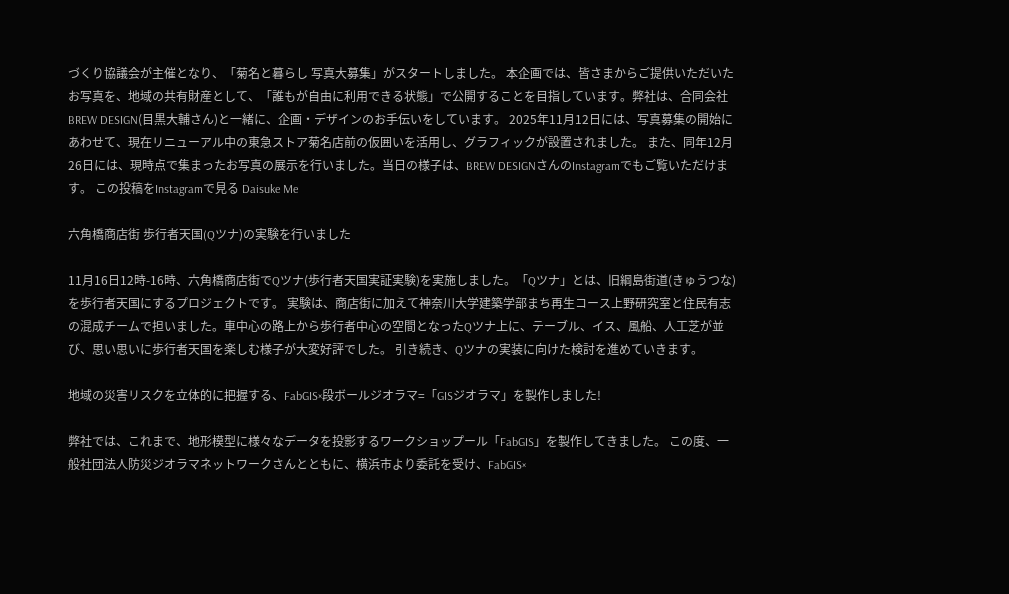づくり協議会が主催となり、「菊名と暮らし 写真大募集」がスタートしました。 本企画では、皆さまからご提供いただいたお写真を、地域の共有財産として、「誰もが自由に利用できる状態」で公開することを目指しています。弊社は、合同会社 BREW DESIGN(目黒大輔さん)と一緒に、企画・デザインのお手伝いをしています。 2025年11月12日には、写真募集の開始にあわせて、現在リニューアル中の東急ストア菊名店前の仮囲いを活用し、グラフィックが設置されました。 また、同年12月26日には、現時点で集まったお写真の展示を行いました。当日の様子は、BREW DESIGNさんのInstagramでもご覧いただけます。 この投稿をInstagramで見る Daisuke Me

六角橋商店街 歩行者天国(Qツナ)の実験を行いました

11月16日12時-16時、六角橋商店街でQツナ(歩行者天国実証実験)を実施しました。「Qツナ」とは、旧綱島街道(きゅうつな)を歩行者天国にするプロジェクトです。 実験は、商店街に加えて神奈川大学建築学部まち再生コース上野研究室と住民有志の混成チームで担いました。車中心の路上から歩行者中心の空間となったQツナ上に、テーブル、イス、風船、人工芝が並び、思い思いに歩行者天国を楽しむ様子が大変好評でした。 引き続き、Qツナの実装に向けた検討を進めていきます。

地域の災害リスクを立体的に把握する、FabGIS×段ボールジオラマ=「GISジオラマ」を製作しました!

弊社では、これまで、地形模型に様々なデータを投影するワークショップール「FabGIS」を製作してきました。 この度、一般社団法人防災ジオラマネットワークさんとともに、横浜市より委託を受け、FabGIS×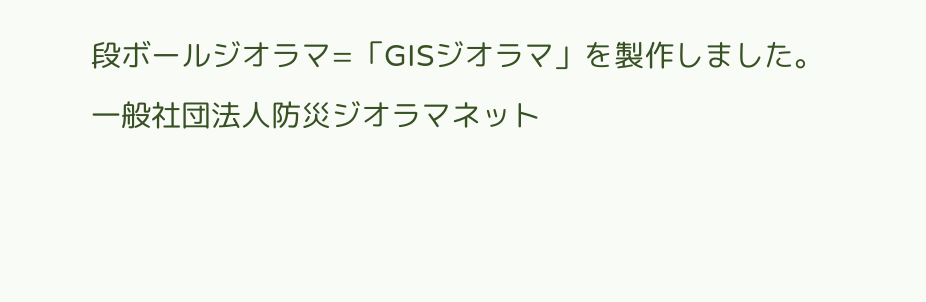段ボールジオラマ=「GISジオラマ」を製作しました。 一般社団法人防災ジオラマネット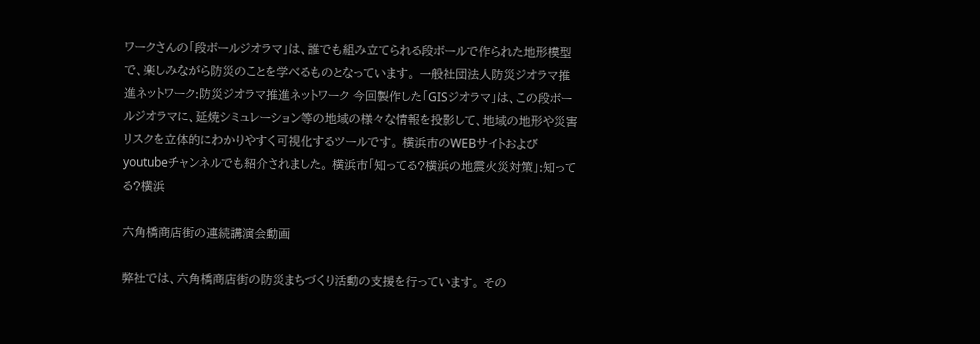ワークさんの「段ボールジオラマ」は、誰でも組み立てられる段ボールで作られた地形模型で、楽しみながら防災のことを学べるものとなっています。 一般社団法人防災ジオラマ推進ネットワーク:防災ジオラマ推進ネットワーク 今回製作した「GISジオラマ」は、この段ボールジオラマに、延焼シミュレーション等の地域の様々な情報を投影して、地域の地形や災害リスクを立体的にわかりやすく可視化するツールです。 横浜市のWEBサイトおよびyoutubeチャンネルでも紹介されました。 横浜市「知ってる?横浜の地震火災対策」:知ってる?横浜

六角橋商店街の連続講演会動画

弊社では、六角橋商店街の防災まちづくり活動の支援を行っています。 その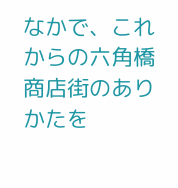なかで、これからの六角橋商店街のありかたを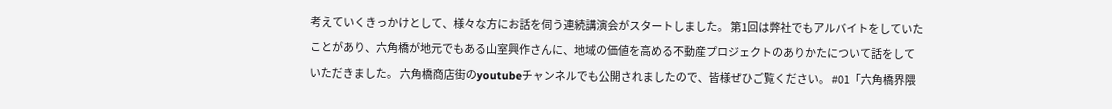考えていくきっかけとして、様々な方にお話を伺う連続講演会がスタートしました。 第1回は弊社でもアルバイトをしていたことがあり、六角橋が地元でもある山室興作さんに、地域の価値を高める不動産プロジェクトのありかたについて話をしていただきました。 六角橋商店街のyoutubeチャンネルでも公開されましたので、皆様ぜひご覧ください。 #01「六角橋界隈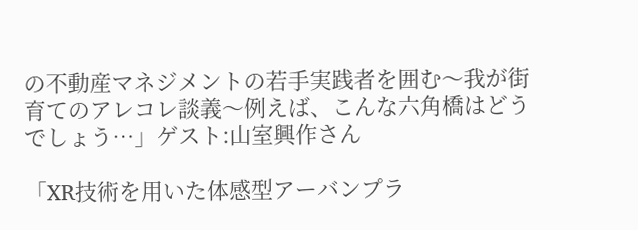の不動産マネジメントの若手実践者を囲む〜我が街育てのアレコレ談義〜例えば、こんな六角橋はどうでしょう…」ゲスト:山室興作さん

「XR技術を用いた体感型アーバンプラ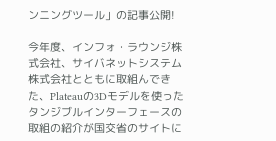ンニングツール」の記事公開!

今年度、インフォ・ラウンジ株式会社、サイバネットシステム株式会社とともに取組んできた、Plateauの3Dモデルを使ったタンジブルインターフェースの取組の紹介が国交省のサイトに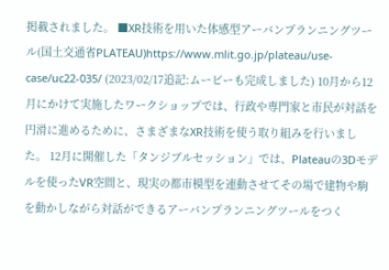掲載されました。 ■XR技術を用いた体感型アーバンプランニングツール(国土交通省PLATEAU)https://www.mlit.go.jp/plateau/use-case/uc22-035/ (2023/02/17追記:ムービーも完成しました) 10月から12月にかけて実施したワークショップでは、行政や専門家と市民が対話を円滑に進めるために、さまざまなXR技術を使う取り組みを行いました。 12月に開催した「タンジブルセッション」では、Plateauの3Dモデルを使ったVR空間と、現実の都市模型を連動させてその場で建物や駒を動かしながら対話ができるアーバンプランニングツールをつく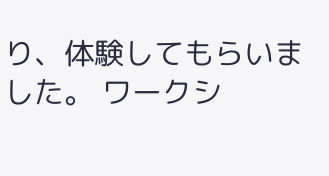り、体験してもらいました。 ワークシ